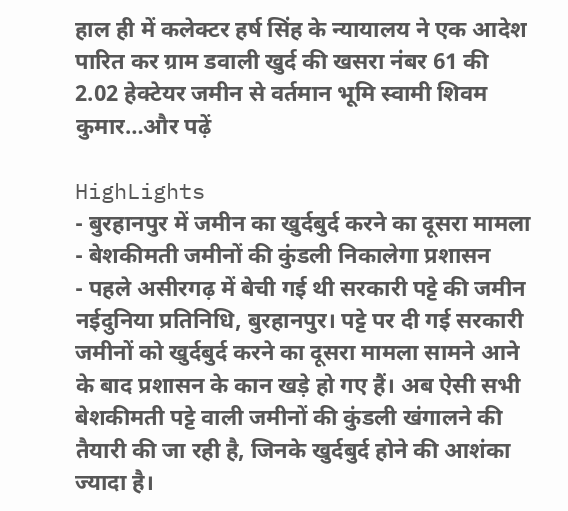हाल ही में कलेक्टर हर्ष सिंह के न्यायालय ने एक आदेश पारित कर ग्राम डवाली खुर्द की खसरा नंबर 61 की 2.02 हेक्टेयर जमीन से वर्तमान भूमि स्वामी शिवम कुमार…और पढ़ें

HighLights
- बुरहानपुर में जमीन का खुर्दबुर्द करने का दूसरा मामला
- बेशकीमती जमीनों की कुंडली निकालेगा प्रशासन
- पहले असीरगढ़ में बेची गई थी सरकारी पट्टे की जमीन
नईदुनिया प्रतिनिधि, बुरहानपुर। पट्टे पर दी गई सरकारी जमीनों को खुर्दबुर्द करने का दूसरा मामला सामने आने के बाद प्रशासन के कान खड़े हो गए हैं। अब ऐसी सभी बेशकीमती पट्टे वाली जमीनों की कुंडली खंगालने की तैयारी की जा रही है, जिनके खुर्दबुर्द होने की आशंका ज्यादा है।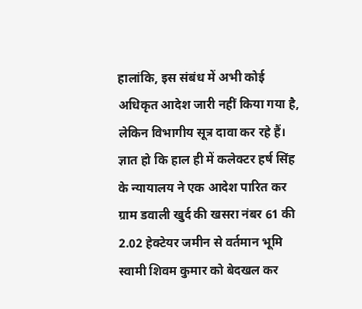हालांकि, इस संबंध में अभी कोई अधिकृत आदेश जारी नहीं किया गया है, लेकिन विभागीय सूत्र दावा कर रहे हैं।
ज्ञात हो कि हाल ही में कलेक्टर हर्ष सिंह के न्यायालय ने एक आदेश पारित कर ग्राम डवाली खुर्द की खसरा नंबर 61 की 2.02 हेक्टेयर जमीन से वर्तमान भूमि स्वामी शिवम कुमार को बेदखल कर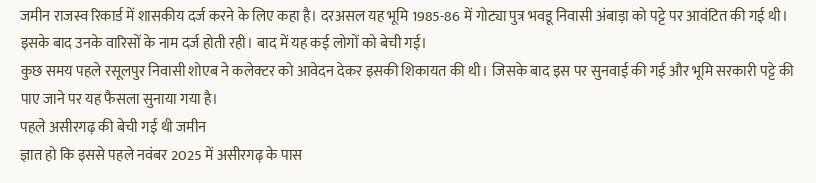जमीन राजस्व रिकार्ड में शासकीय दर्ज करने के लिए कहा है। दरअसल यह भूमि 1985-86 में गोट्या पुत्र भवडू निवासी अंबाड़ा को पट्टे पर आवंटित की गई थी। इसके बाद उनके वारिसों के नाम दर्ज होती रही। बाद में यह कई लोगों को बेची गई।
कुछ समय पहले रसूलपुर निवासी शोएब ने कलेक्टर को आवेदन देकर इसकी शिकायत की थी। जिसके बाद इस पर सुनवाई की गई और भूमि सरकारी पट्टे की पाए जाने पर यह फैसला सुनाया गया है।
पहले असीरगढ़ की बेची गई थी जमीन
ज्ञात हो कि इससे पहले नवंबर 2025 में असीरगढ़ के पास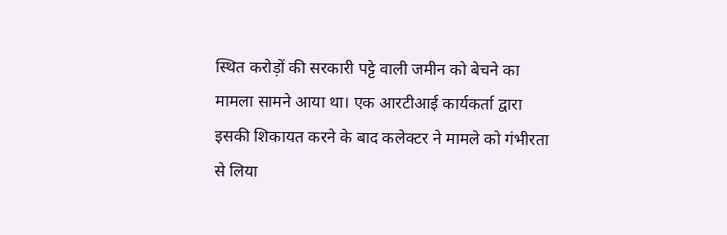स्थित करोड़ों की सरकारी पट्टे वाली जमीन को बेचने का मामला सामने आया था। एक आरटीआई कार्यकर्ता द्वारा इसकी शिकायत करने के बाद कलेक्टर ने मामले को गंभीरता से लिया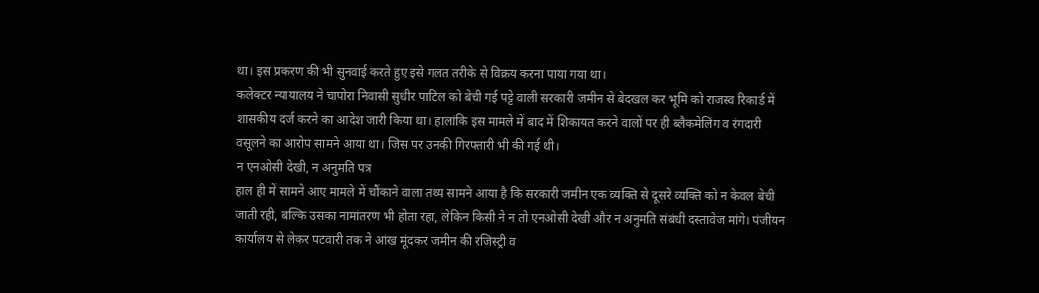था। इस प्रकरण की भी सुनवाई करते हुए इसे गलत तरीके से विक्रय करना पाया गया था।
कलेक्टर न्यायालय ने चापोरा निवासी सुधीर पाटिल को बेची गई पट्टे वाली सरकारी जमीन से बेदखल कर भूमि को राजस्व रिकार्ड में शासकीय दर्ज करने का आदेश जारी किया था। हालांकि इस मामले में बाद में शिकायत करने वालों पर ही ब्लैकमेलिंग व रंगदारी वसूलने का आरोप सामने आया था। जिस पर उनकी गिरफ्तारी भी की गई थी।
न एनओसी देखी, न अनुमति पत्र
हाल ही में सामने आए मामले में चौंकाने वाला तथ्य सामने आया है कि सरकारी जमीन एक व्यक्ति से दूसरे व्यक्ति को न केवल बेची जाती रही, बल्कि उसका नामांतरण भी होता रहा, लेकिन किसी ने न तो एनओसी देखी और न अनुमति संबंधी दस्तावेज मांगे। पंजीयन कार्यालय से लेकर पटवारी तक ने आंख मूंदकर जमीन की रजिस्ट्री व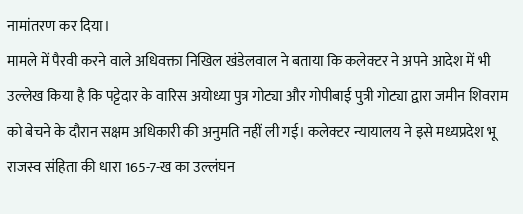नामांतरण कर दिया।
मामले में पैरवी करने वाले अधिवक्ता निखिल खंडेलवाल ने बताया कि कलेक्टर ने अपने आदेश में भी उल्लेख किया है कि पट्टेदार के वारिस अयोध्या पुत्र गोट्या और गोपीबाई पुत्री गोट्या द्वारा जमीन शिवराम को बेचने के दौरान सक्षम अधिकारी की अनुमति नहीं ली गई। कलेक्टर न्यायालय ने इसे मध्यप्रदेश भू राजस्व संहिता की धारा 165-7-ख का उल्लंघन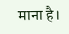माना है।